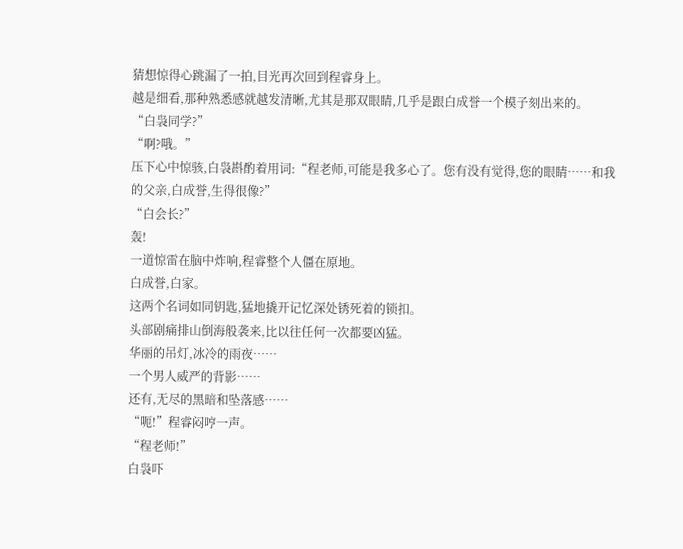猜想惊得心跳漏了一拍,目光再次回到程睿身上。
越是细看,那种熟悉感就越发清晰,尤其是那双眼睛,几乎是跟白成誉一个模子刻出来的。
“白袅同学?”
“啊?哦。”
压下心中惊骇,白袅斟酌着用词:“程老师,可能是我多心了。您有没有觉得,您的眼睛……和我的父亲,白成誉,生得很像?”
“白会长?”
轰!
一道惊雷在脑中炸响,程睿整个人僵在原地。
白成誉,白家。
这两个名词如同钥匙,猛地撬开记忆深处锈死着的锁扣。
头部剧痛排山倒海般袭来,比以往任何一次都要凶猛。
华丽的吊灯,冰冷的雨夜……
一个男人威严的背影……
还有,无尽的黑暗和坠落感……
“呃!”程睿闷哼一声。
“程老师!”
白袅吓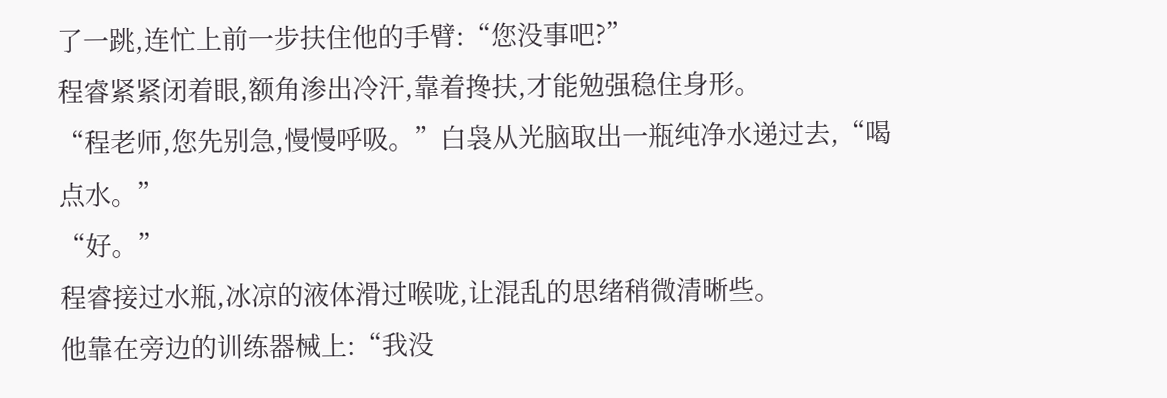了一跳,连忙上前一步扶住他的手臂:“您没事吧?”
程睿紧紧闭着眼,额角渗出冷汗,靠着搀扶,才能勉强稳住身形。
“程老师,您先别急,慢慢呼吸。”白袅从光脑取出一瓶纯净水递过去,“喝点水。”
“好。”
程睿接过水瓶,冰凉的液体滑过喉咙,让混乱的思绪稍微清晰些。
他靠在旁边的训练器械上:“我没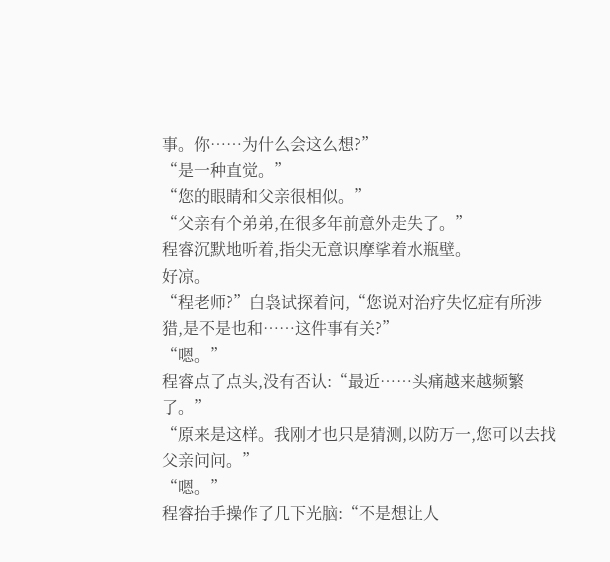事。你……为什么会这么想?”
“是一种直觉。”
“您的眼睛和父亲很相似。”
“父亲有个弟弟,在很多年前意外走失了。”
程睿沉默地听着,指尖无意识摩挲着水瓶壁。
好凉。
“程老师?”白袅试探着问,“您说对治疗失忆症有所涉猎,是不是也和……这件事有关?”
“嗯。”
程睿点了点头,没有否认:“最近……头痛越来越频繁了。”
“原来是这样。我刚才也只是猜测,以防万一,您可以去找父亲问问。”
“嗯。”
程睿抬手操作了几下光脑:“不是想让人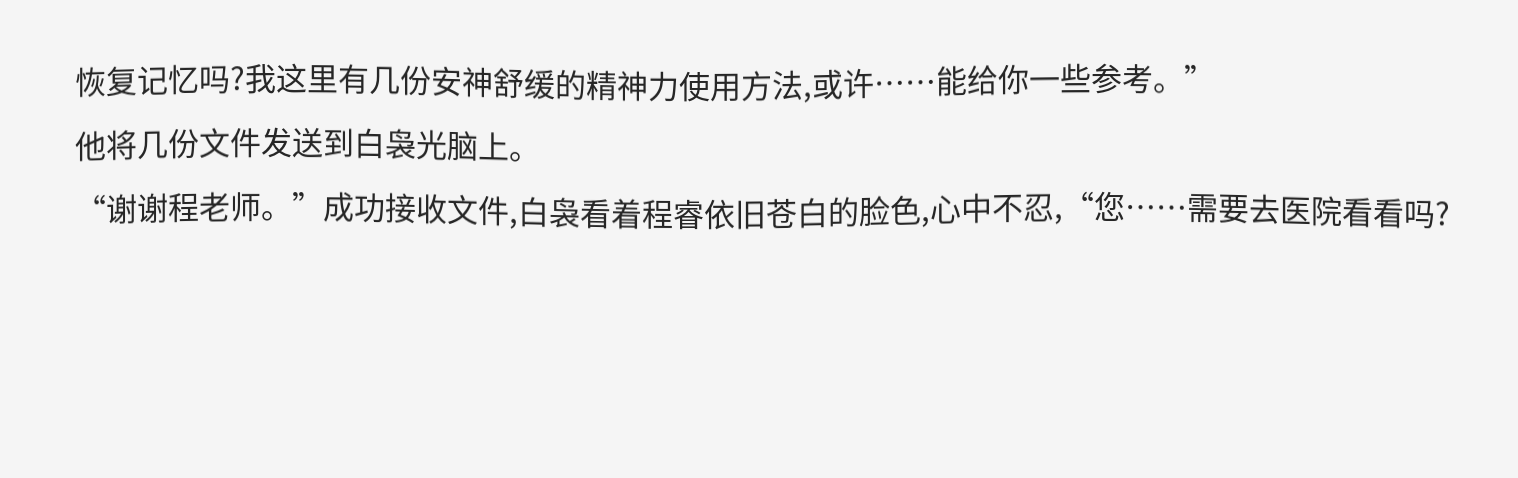恢复记忆吗?我这里有几份安神舒缓的精神力使用方法,或许……能给你一些参考。”
他将几份文件发送到白袅光脑上。
“谢谢程老师。”成功接收文件,白袅看着程睿依旧苍白的脸色,心中不忍,“您……需要去医院看看吗?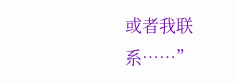或者我联系……”